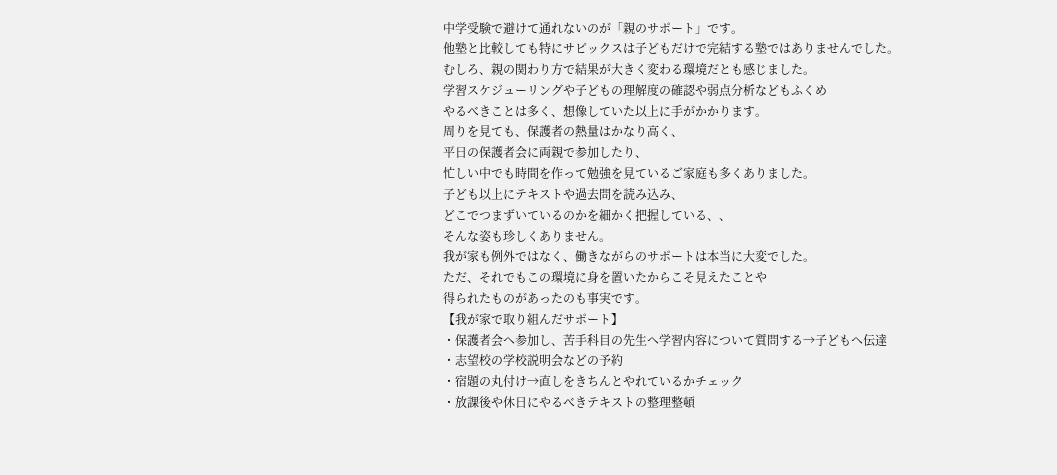中学受験で避けて通れないのが「親のサポート」です。
他塾と比較しても特にサピックスは子どもだけで完結する塾ではありませんでした。
むしろ、親の関わり方で結果が大きく変わる環境だとも感じました。
学習スケジューリングや子どもの理解度の確認や弱点分析などもふくめ
やるべきことは多く、想像していた以上に手がかかります。
周りを見ても、保護者の熱量はかなり高く、
平日の保護者会に両親で参加したり、
忙しい中でも時間を作って勉強を見ているご家庭も多くありました。
子ども以上にテキストや過去問を読み込み、
どこでつまずいているのかを細かく把握している、、
そんな姿も珍しくありません。
我が家も例外ではなく、働きながらのサポートは本当に大変でした。
ただ、それでもこの環境に身を置いたからこそ見えたことや
得られたものがあったのも事実です。
【我が家で取り組んだサポート】
・保護者会へ参加し、苦手科目の先生へ学習内容について質問する→子どもへ伝達
・志望校の学校説明会などの予約
・宿題の丸付け→直しをきちんとやれているかチェック
・放課後や休日にやるべきテキストの整理整頓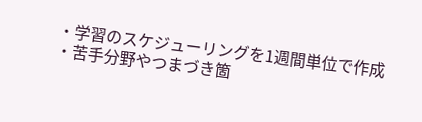・学習のスケジューリングを1週間単位で作成
・苦手分野やつまづき箇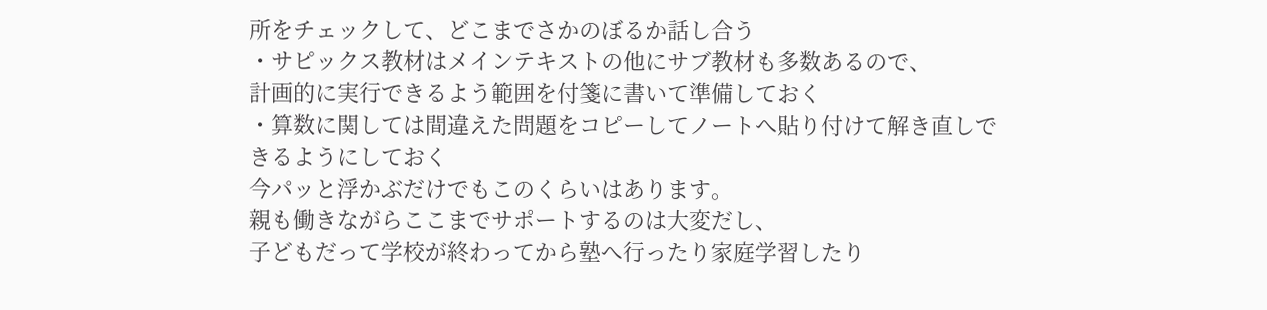所をチェックして、どこまでさかのぼるか話し合う
・サピックス教材はメインテキストの他にサブ教材も多数あるので、
計画的に実行できるよう範囲を付箋に書いて準備しておく
・算数に関しては間違えた問題をコピーしてノートへ貼り付けて解き直しできるようにしておく
今パッと浮かぶだけでもこのくらいはあります。
親も働きながらここまでサポートするのは大変だし、
子どもだって学校が終わってから塾へ行ったり家庭学習したり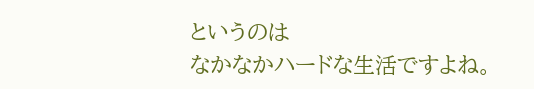というのは
なかなかハードな生活ですよね。